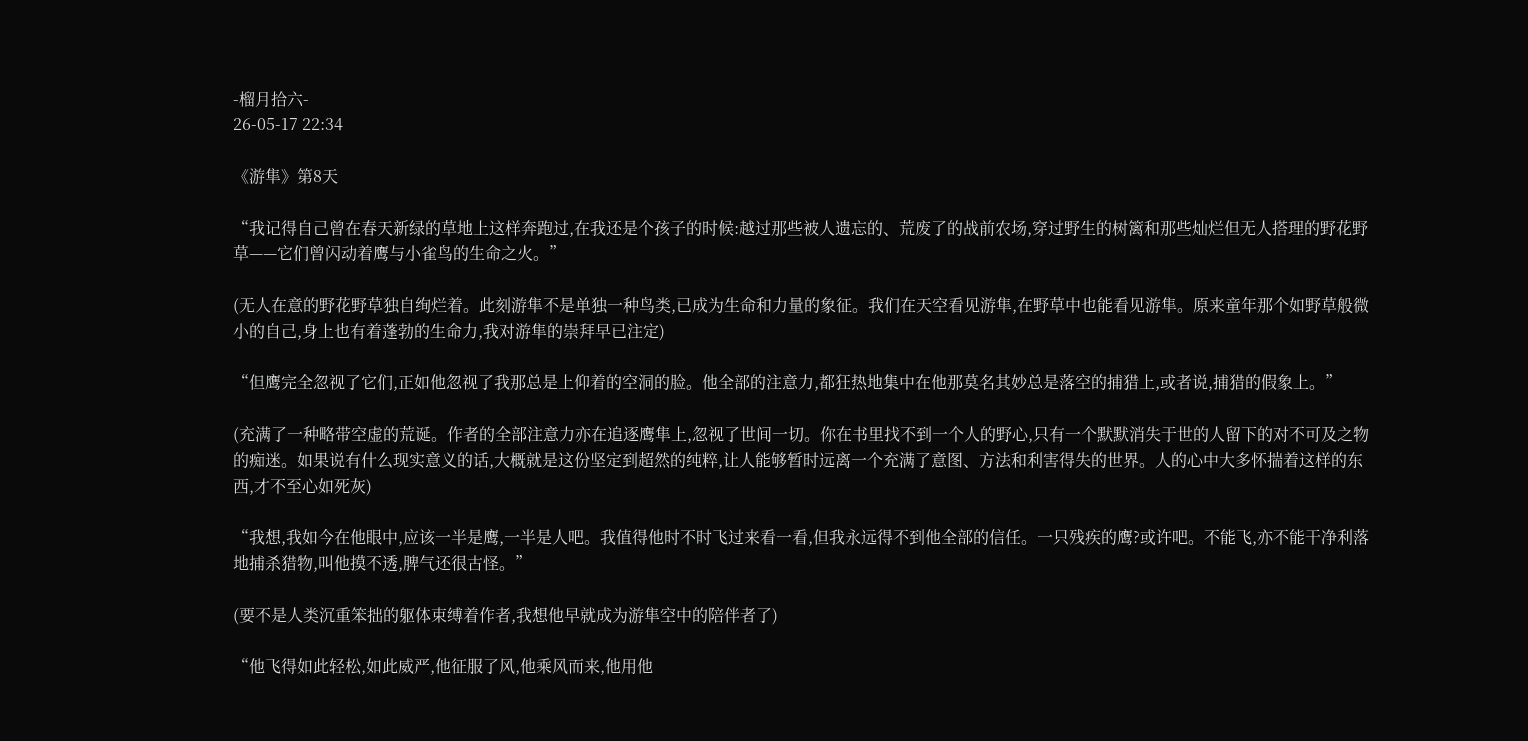-榴月拾六-
26-05-17 22:34

《游隼》第8天

“我记得自己曾在春天新绿的草地上这样奔跑过,在我还是个孩子的时候:越过那些被人遗忘的、荒废了的战前农场,穿过野生的树篱和那些灿烂但无人搭理的野花野草——它们曾闪动着鹰与小雀鸟的生命之火。”

(无人在意的野花野草独自绚烂着。此刻游隼不是单独一种鸟类,已成为生命和力量的象征。我们在天空看见游隼,在野草中也能看见游隼。原来童年那个如野草般微小的自己,身上也有着蓬勃的生命力,我对游隼的崇拜早已注定)

“但鹰完全忽视了它们,正如他忽视了我那总是上仰着的空洞的脸。他全部的注意力,都狂热地集中在他那莫名其妙总是落空的捕猎上,或者说,捕猎的假象上。”

(充满了一种略带空虚的荒诞。作者的全部注意力亦在追逐鹰隼上,忽视了世间一切。你在书里找不到一个人的野心,只有一个默默消失于世的人留下的对不可及之物的痴迷。如果说有什么现实意义的话,大概就是这份坚定到超然的纯粹,让人能够暂时远离一个充满了意图、方法和利害得失的世界。人的心中大多怀揣着这样的东西,才不至心如死灰)

“我想,我如今在他眼中,应该一半是鹰,一半是人吧。我值得他时不时飞过来看一看,但我永远得不到他全部的信任。一只残疾的鹰?或许吧。不能飞,亦不能干净利落地捕杀猎物,叫他摸不透,脾气还很古怪。”

(要不是人类沉重笨拙的躯体束缚着作者,我想他早就成为游隼空中的陪伴者了)

“他飞得如此轻松,如此威严,他征服了风,他乘风而来,他用他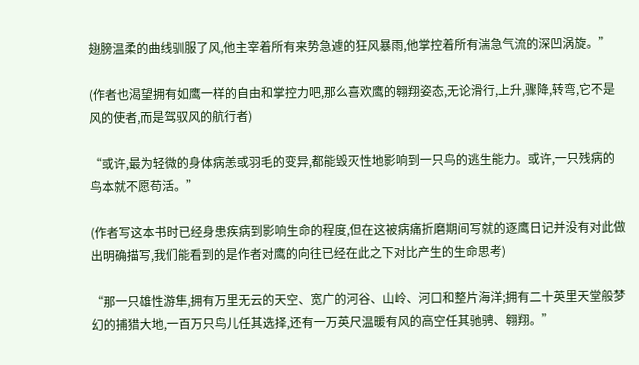翅膀温柔的曲线驯服了风,他主宰着所有来势急遽的狂风暴雨,他掌控着所有湍急气流的深凹涡旋。”

(作者也渴望拥有如鹰一样的自由和掌控力吧,那么喜欢鹰的翱翔姿态,无论滑行,上升,骤降,转弯,它不是风的使者,而是驾驭风的航行者)

“或许,最为轻微的身体病恙或羽毛的变异,都能毁灭性地影响到一只鸟的逃生能力。或许,一只残病的鸟本就不愿苟活。”

(作者写这本书时已经身患疾病到影响生命的程度,但在这被病痛折磨期间写就的逐鹰日记并没有对此做出明确描写,我们能看到的是作者对鹰的向往已经在此之下对比产生的生命思考)

“那一只雄性游隼,拥有万里无云的天空、宽广的河谷、山岭、河口和整片海洋;拥有二十英里天堂般梦幻的捕猎大地,一百万只鸟儿任其选择,还有一万英尺温暖有风的高空任其驰骋、翱翔。”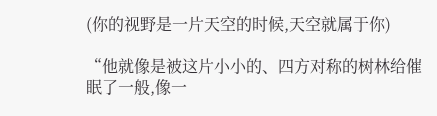(你的视野是一片天空的时候,天空就属于你)

“他就像是被这片小小的、四方对称的树林给催眠了一般,像一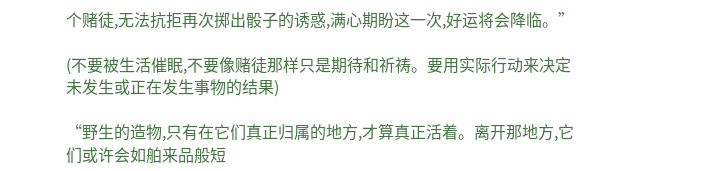个赌徒,无法抗拒再次掷出骰子的诱惑,满心期盼这一次,好运将会降临。”

(不要被生活催眠,不要像赌徒那样只是期待和祈祷。要用实际行动来决定未发生或正在发生事物的结果)

“野生的造物,只有在它们真正归属的地方,才算真正活着。离开那地方,它们或许会如舶来品般短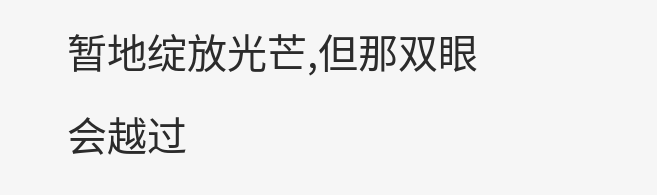暂地绽放光芒,但那双眼会越过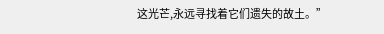这光芒,永远寻找着它们遗失的故土。”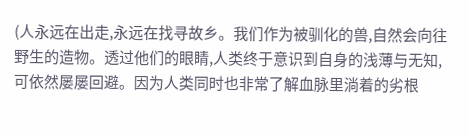(人永远在出走,永远在找寻故乡。我们作为被驯化的兽,自然会向往野生的造物。透过他们的眼睛,人类终于意识到自身的浅薄与无知,可依然屡屡回避。因为人类同时也非常了解血脉里淌着的劣根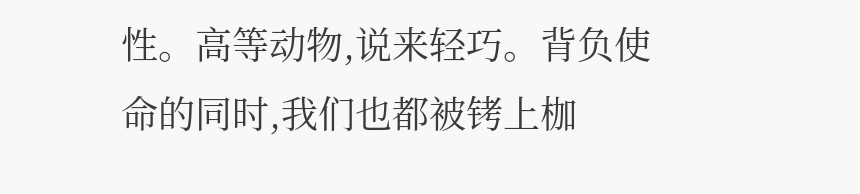性。高等动物,说来轻巧。背负使命的同时,我们也都被铐上枷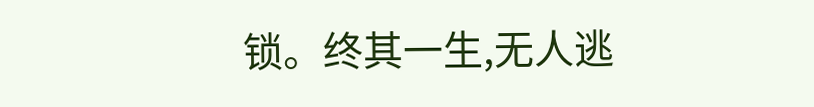锁。终其一生,无人逃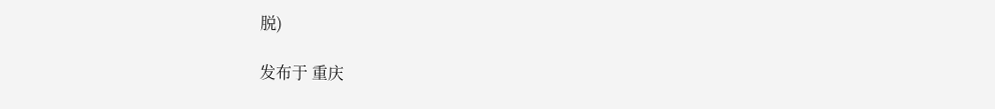脱)

发布于 重庆